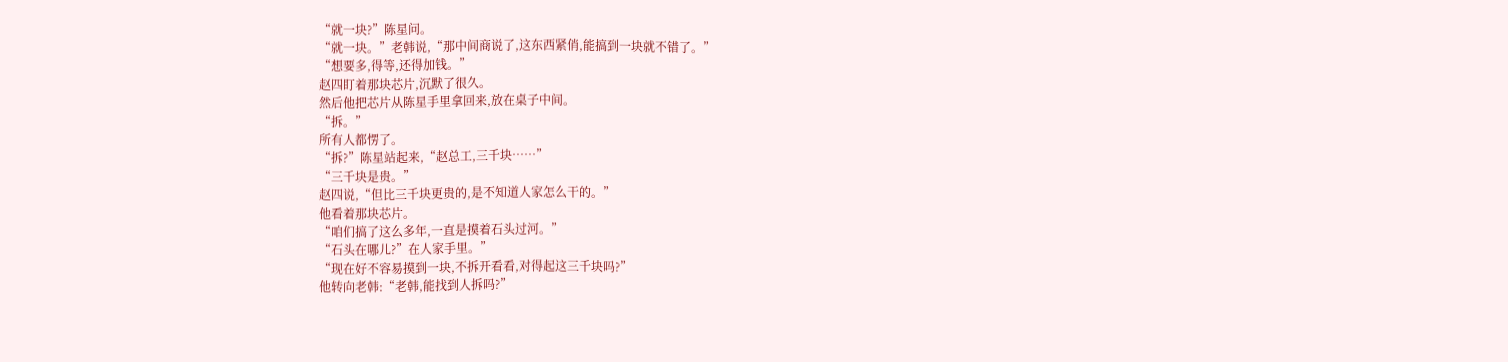“就一块?”陈星问。
“就一块。”老韩说,“那中间商说了,这东西紧俏,能搞到一块就不错了。”
“想要多,得等,还得加钱。”
赵四盯着那块芯片,沉默了很久。
然后他把芯片从陈星手里拿回来,放在桌子中间。
“拆。”
所有人都愣了。
“拆?”陈星站起来,“赵总工,三千块……”
“三千块是贵。”
赵四说,“但比三千块更贵的,是不知道人家怎么干的。”
他看着那块芯片。
“咱们搞了这么多年,一直是摸着石头过河。”
“石头在哪儿?”在人家手里。”
“现在好不容易摸到一块,不拆开看看,对得起这三千块吗?”
他转向老韩:“老韩,能找到人拆吗?”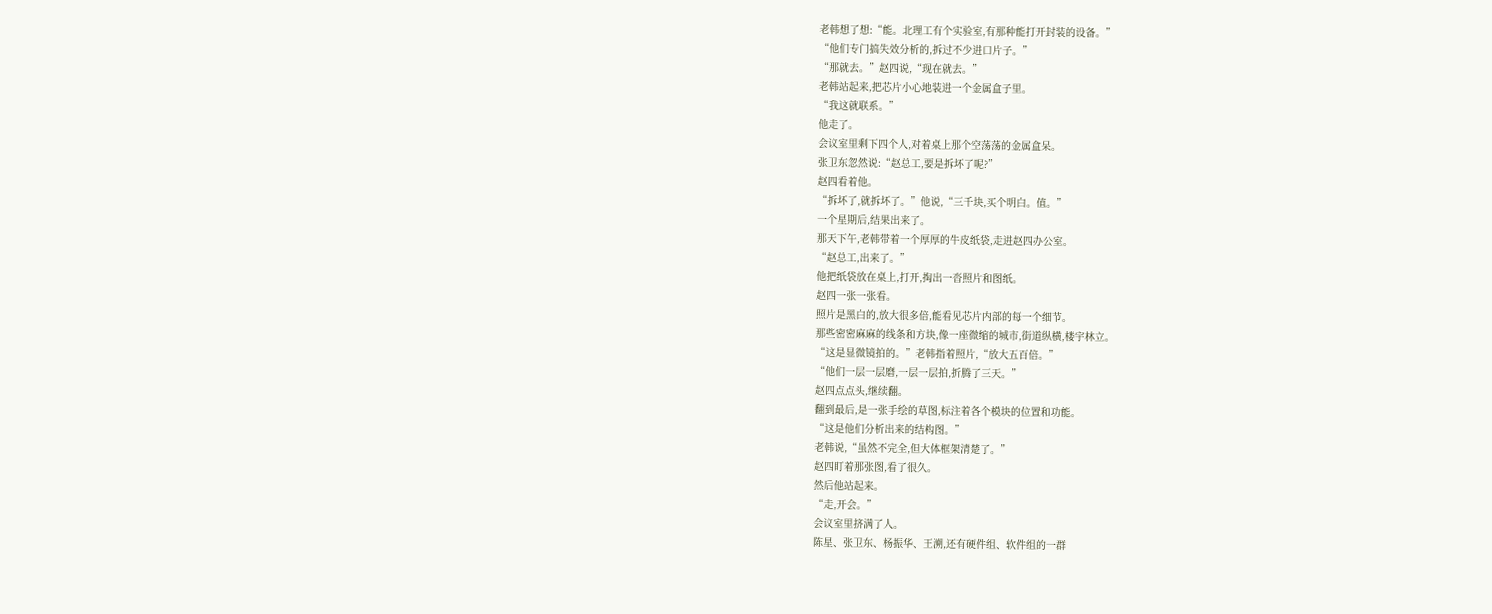老韩想了想:“能。北理工有个实验室,有那种能打开封装的设备。”
“他们专门搞失效分析的,拆过不少进口片子。”
“那就去。”赵四说,“现在就去。”
老韩站起来,把芯片小心地装进一个金属盒子里。
“我这就联系。”
他走了。
会议室里剩下四个人,对着桌上那个空荡荡的金属盒呆。
张卫东忽然说:“赵总工,要是拆坏了呢?”
赵四看着他。
“拆坏了,就拆坏了。”他说,“三千块,买个明白。值。”
一个星期后,结果出来了。
那天下午,老韩带着一个厚厚的牛皮纸袋,走进赵四办公室。
“赵总工,出来了。”
他把纸袋放在桌上,打开,掏出一沓照片和图纸。
赵四一张一张看。
照片是黑白的,放大很多倍,能看见芯片内部的每一个细节。
那些密密麻麻的线条和方块,像一座微缩的城市,街道纵横,楼宇林立。
“这是显微镜拍的。”老韩指着照片,“放大五百倍。”
“他们一层一层磨,一层一层拍,折腾了三天。”
赵四点点头,继续翻。
翻到最后,是一张手绘的草图,标注着各个模块的位置和功能。
“这是他们分析出来的结构图。”
老韩说,“虽然不完全,但大体框架清楚了。”
赵四盯着那张图,看了很久。
然后他站起来。
“走,开会。”
会议室里挤满了人。
陈星、张卫东、杨振华、王溯,还有硬件组、软件组的一群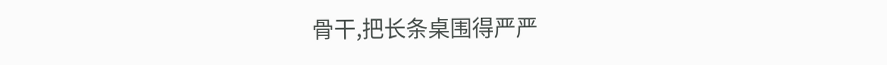骨干,把长条桌围得严严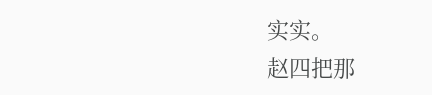实实。
赵四把那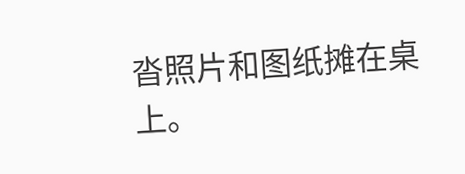沓照片和图纸摊在桌上。